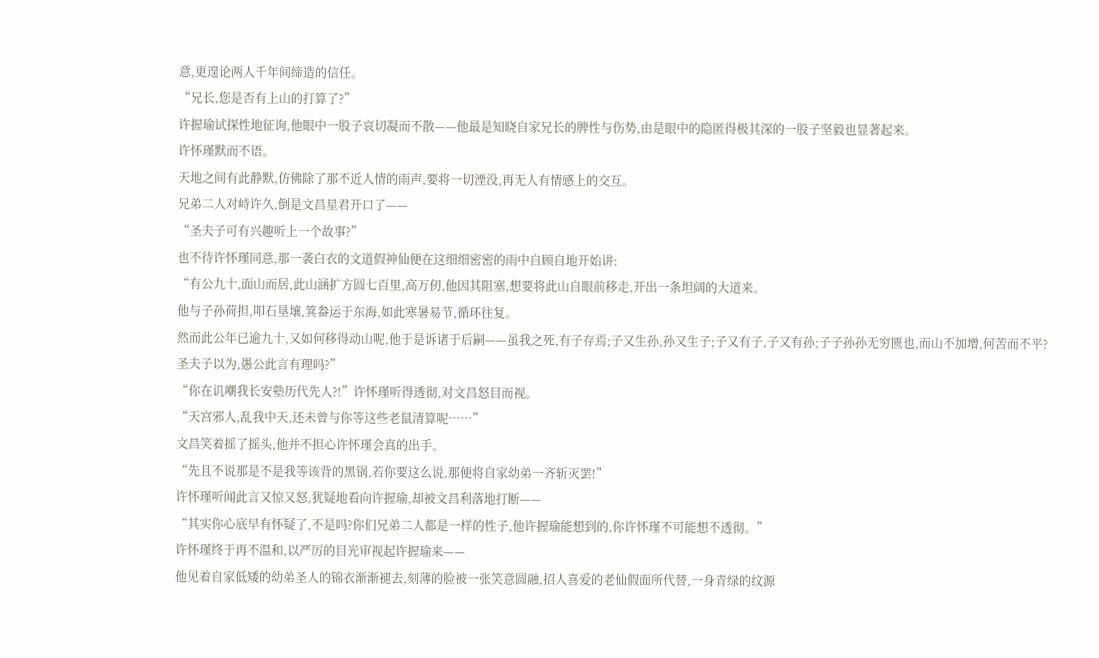意,更遑论两人千年间缔造的信任。
“兄长,您是否有上山的打算了?”
许握瑜试探性地征询,他眼中一股子哀切凝而不散——他最是知晓自家兄长的脾性与伤势,由是眼中的隐匿得极其深的一股子坚毅也显著起来。
许怀瑾默而不语。
天地之间有此静默,仿佛除了那不近人情的雨声,要将一切湮没,再无人有情感上的交互。
兄弟二人对峙许久,倒是文昌星君开口了——
“圣夫子可有兴趣听上一个故事?”
也不待许怀瑾同意,那一袭白衣的文道假神仙便在这细细密密的雨中自顾自地开始讲:
“有公九十,面山而居,此山涵扩方圆七百里,高万仞,他因其阻塞,想要将此山自眼前移走,开出一条坦阔的大道来。
他与子孙荷担,叩石垦壤,箕畚运于东海,如此寒暑易节,循环往复。
然而此公年已逾九十,又如何移得动山呢,他于是诉诸于后嗣——虽我之死,有子存焉;子又生孙,孙又生子;子又有子,子又有孙;子子孙孙无穷匮也,而山不加增,何苦而不平?
圣夫子以为,愚公此言有理吗?”
“你在讥嘲我长安塾历代先人?!”许怀瑾听得透彻,对文昌怒目而视。
“天宫邪人,乱我中天,还未曾与你等这些老鼠清算呢……”
文昌笑着摇了摇头,他并不担心许怀瑾会真的出手。
“先且不说那是不是我等该背的黑锅,若你要这么说,那便将自家幼弟一齐斩灭罢!”
许怀瑾听闻此言又惊又怒,犹疑地看向许握瑜,却被文昌利落地打断——
“其实你心底早有怀疑了,不是吗?你们兄弟二人都是一样的性子,他许握瑜能想到的,你许怀瑾不可能想不透彻。”
许怀瑾终于再不温和,以严厉的目光审视起许握瑜来——
他见着自家低矮的幼弟圣人的锦衣渐渐褪去,刻薄的脸被一张笑意圆融,招人喜爱的老仙假面所代替,一身青绿的纹源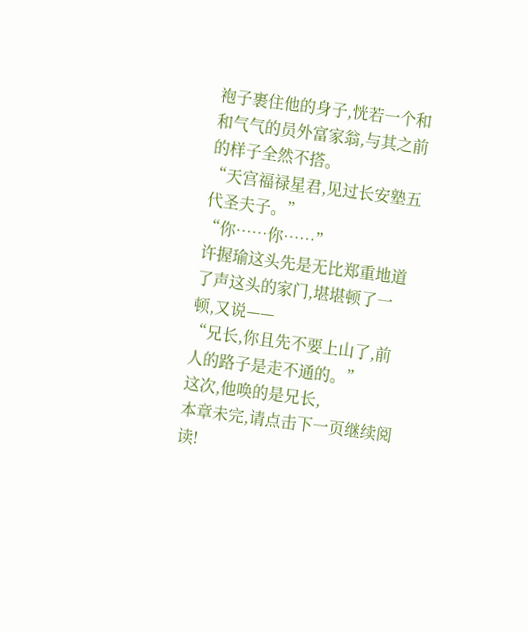袍子裹住他的身子,恍若一个和和气气的员外富家翁,与其之前的样子全然不搭。
“天宫福禄星君,见过长安塾五代圣夫子。”
“你……你……”
许握瑜这头先是无比郑重地道了声这头的家门,堪堪顿了一顿,又说——
“兄长,你且先不要上山了,前人的路子是走不通的。”
这次,他唤的是兄长,
本章未完,请点击下一页继续阅读!